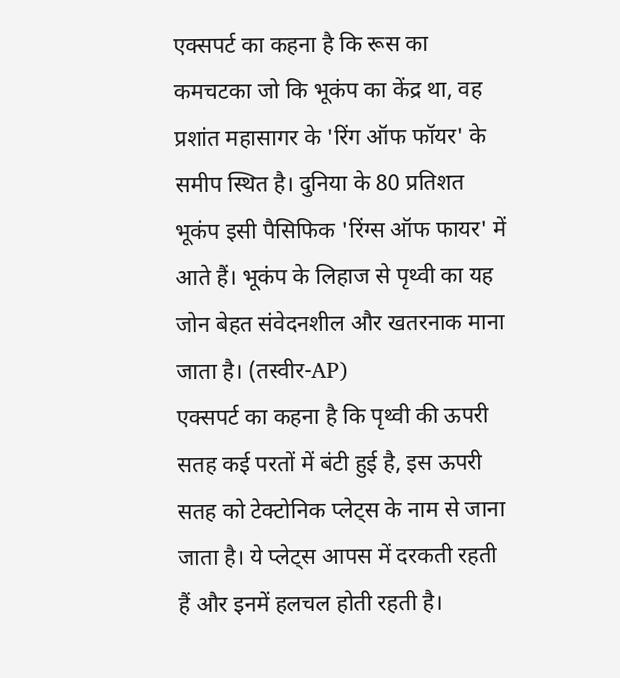एक्सपर्ट का कहना है कि रूस का कमचटका जो कि भूकंप का केंद्र था, वह प्रशांत महासागर के 'रिंग ऑफ फॉयर' के समीप स्थित है। दुनिया के 80 प्रतिशत भूकंप इसी पैसिफिक 'रिंग्स ऑफ फायर' में आते हैं। भूकंप के लिहाज से पृथ्वी का यह जोन बेहत संवेदनशील और खतरनाक माना जाता है। (तस्वीर-AP)
एक्सपर्ट का कहना है कि पृथ्वी की ऊपरी सतह कई परतों में बंटी हुई है, इस ऊपरी सतह को टेक्टोनिक प्लेट्स के नाम से जाना जाता है। ये प्लेट्स आपस में दरकती रहती हैं और इनमें हलचल होती रहती है।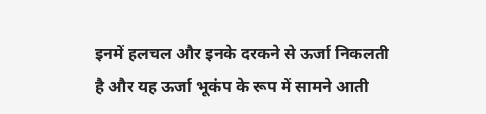इनमें हलचल और इनके दरकने से ऊर्जा निकलती है और यह ऊर्जा भूकंप के रूप में सामने आती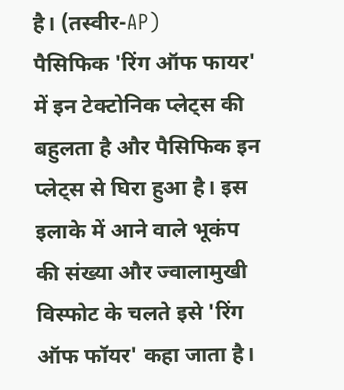है। (तस्वीर-AP)
पैसिफिक 'रिंग ऑफ फायर' में इन टेक्टोनिक प्लेट्स की बहुलता है और पैसिफिक इन प्लेट्स से घिरा हुआ है। इस इलाके में आने वाले भूकंप की संख्या और ज्वालामुखी विस्फोट के चलते इसे 'रिंग ऑफ फॉयर' कहा जाता है।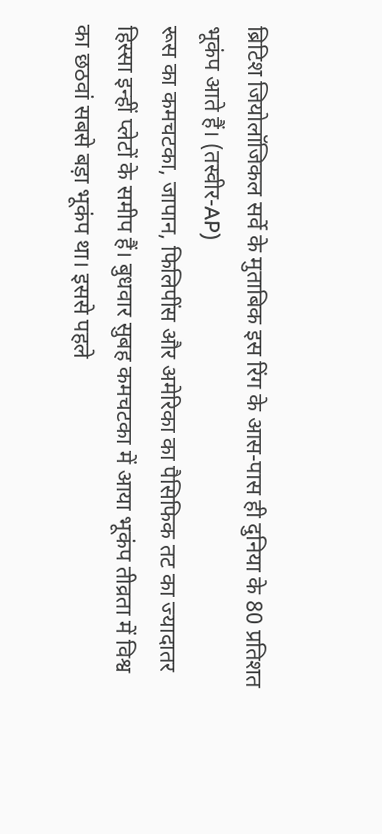ब्रिटिश जियोलॉजिकल सर्वे के मुताबिक इस रिंग के आस-पास ही दुनिया के 80 प्रतिशत भूकंप आते हैं। (तस्वीर-AP)
रूस का कमचटका, जापान, फिलिपींस और अमेरिका का पैसिफिक तट का ज्यादातर हिस्सा इन्हीं प्लेटों के समीप हैं। बुधवार सुबह कमचटका में आया भूकंप तीव्रता में विश्व का छठवां सबसे बड़ा भूकंप था। इससे पहले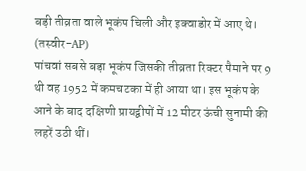बड़ी तीव्रता वाले भूकंप चिली और इक्वाडोर में आए थे। (तस्वीर-AP)
पांचवां सबसे बड़ा भूकंप जिसकी तीव्रता रिक्टर पैमाने पर 9 थी वह 1952 में कमचटका में ही आया था। इस भूकंप के आने के बाद दक्षिणी प्रायद्वीपों में 12 मीटर ऊंची सुनामी की लहरें उठी थीं।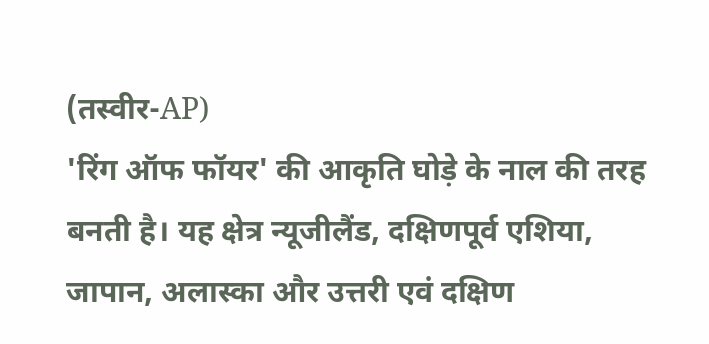(तस्वीर-AP)
'रिंग ऑफ फॉयर' की आकृति घोड़े के नाल की तरह बनती है। यह क्षेत्र न्यूजीलैंड, दक्षिणपूर्व एशिया, जापान, अलास्का और उत्तरी एवं दक्षिण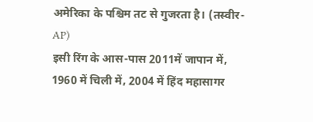अमेरिका के पश्चिम तट से गुजरता है। (तस्वीर-AP)
इसी रिंग के आस-पास 2011में जापान में, 1960 में चिली में, 2004 में हिंद महासागर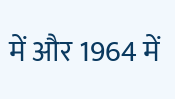में और 1964 में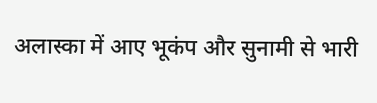अलास्का में आए भूकंप और सुनामी से भारी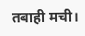तबाही मची।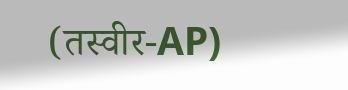(तस्वीर-AP)